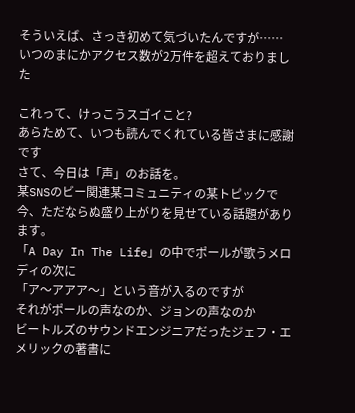そういえば、さっき初めて気づいたんですが……
いつのまにかアクセス数が2万件を超えておりました

これって、けっこうスゴイこと?
あらためて、いつも読んでくれている皆さまに感謝です
さて、今日は「声」のお話を。
某SNSのビー関連某コミュニティの某トピックで
今、ただならぬ盛り上がりを見せている話題があります。
「A Day In The Life」の中でポールが歌うメロディの次に
「ア〜アアア〜」という音が入るのですが
それがポールの声なのか、ジョンの声なのか
ビートルズのサウンドエンジニアだったジェフ・エメリックの著書に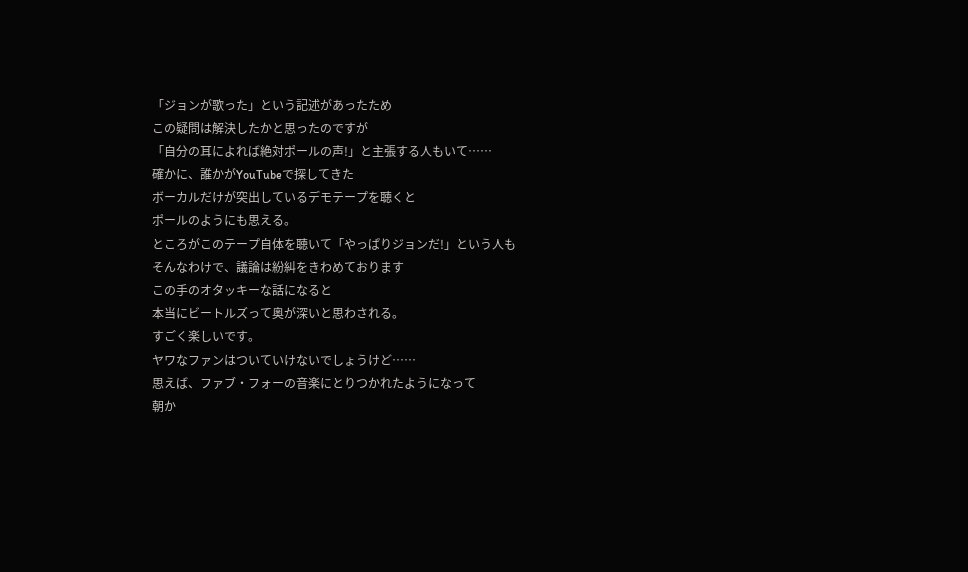「ジョンが歌った」という記述があったため
この疑問は解決したかと思ったのですが
「自分の耳によれば絶対ポールの声!」と主張する人もいて……
確かに、誰かがYouTubeで探してきた
ボーカルだけが突出しているデモテープを聴くと
ポールのようにも思える。
ところがこのテープ自体を聴いて「やっぱりジョンだ!」という人も
そんなわけで、議論は紛糾をきわめております
この手のオタッキーな話になると
本当にビートルズって奥が深いと思わされる。
すごく楽しいです。
ヤワなファンはついていけないでしょうけど……
思えば、ファブ・フォーの音楽にとりつかれたようになって
朝か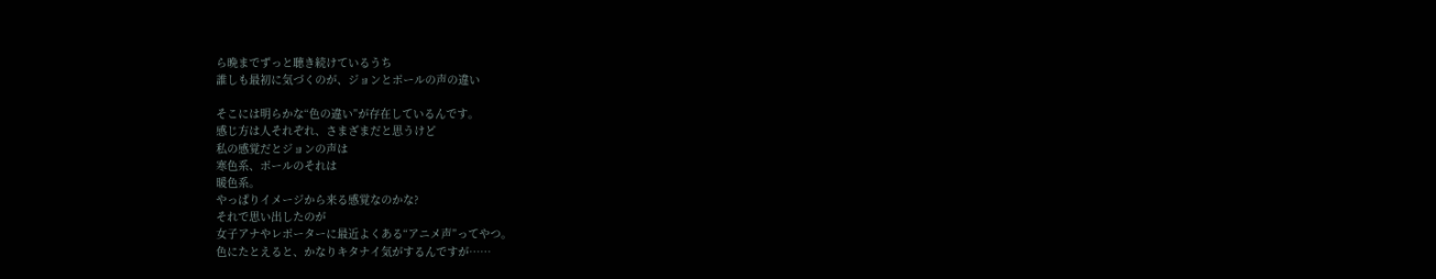ら晩までずっと聴き続けているうち
誰しも最初に気づくのが、ジョンとポールの声の違い

そこには明らかな“色の違い”が存在しているんです。
感じ方は人それぞれ、さまざまだと思うけど
私の感覚だとジョンの声は
寒色系、ポールのそれは
暖色系。
やっぱりイメージから来る感覚なのかな?
それで思い出したのが
女子アナやレポーターに最近よくある“アニメ声”ってやつ。
色にたとえると、かなりキタナイ気がするんですが……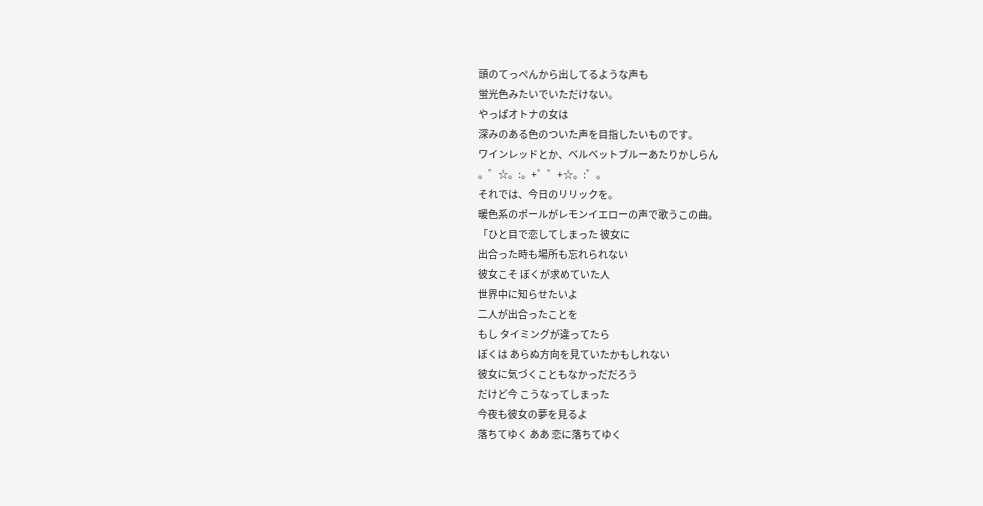頭のてっぺんから出してるような声も
蛍光色みたいでいただけない。
やっぱオトナの女は
深みのある色のついた声を目指したいものです。
ワインレッドとか、ベルベットブルーあたりかしらん
。゜☆。:。+゜゜+☆。:゜。
それでは、今日のリリックを。
暖色系のポールがレモンイエローの声で歌うこの曲。
「ひと目で恋してしまった 彼女に
出合った時も場所も忘れられない
彼女こそ ぼくが求めていた人
世界中に知らせたいよ
二人が出合ったことを
もし タイミングが違ってたら
ぼくは あらぬ方向を見ていたかもしれない
彼女に気づくこともなかっだだろう
だけど今 こうなってしまった
今夜も彼女の夢を見るよ
落ちてゆく ああ 恋に落ちてゆく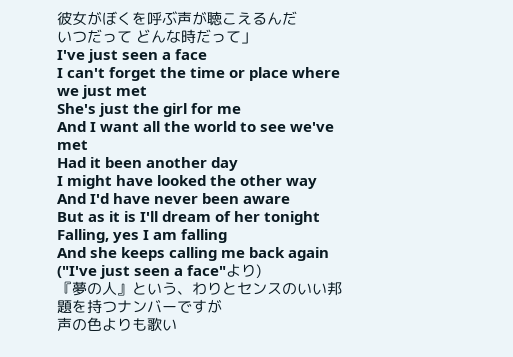彼女がぼくを呼ぶ声が聴こえるんだ
いつだって どんな時だって」
I've just seen a face
I can't forget the time or place where we just met
She's just the girl for me
And I want all the world to see we've met
Had it been another day
I might have looked the other way
And I'd have never been aware
But as it is I'll dream of her tonight
Falling, yes I am falling
And she keeps calling me back again
("I've just seen a face"より)
『夢の人』という、わりとセンスのいい邦題を持つナンバーですが
声の色よりも歌い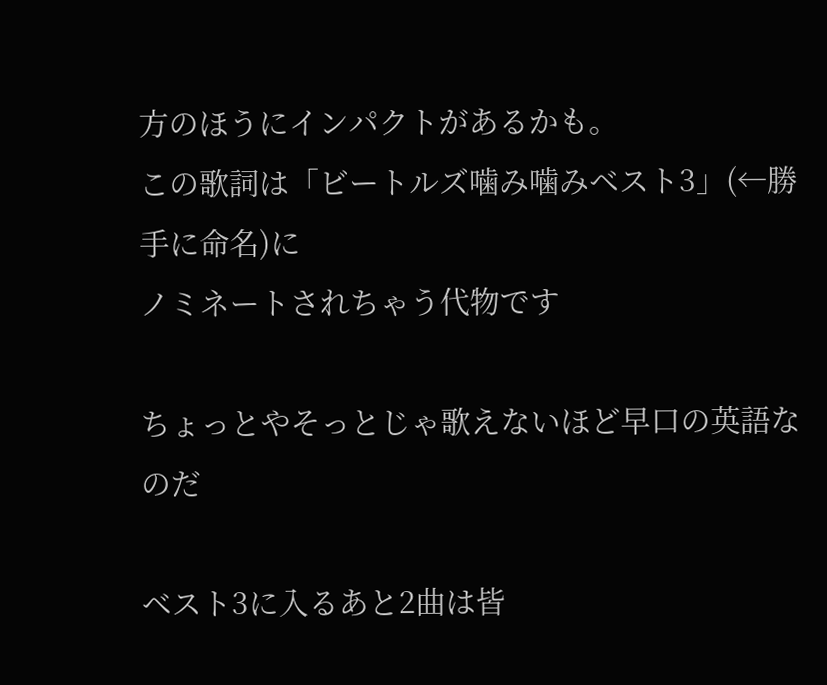方のほうにインパクトがあるかも。
この歌詞は「ビートルズ噛み噛みベスト3」(←勝手に命名)に
ノミネートされちゃう代物です

ちょっとやそっとじゃ歌えないほど早口の英語なのだ

ベスト3に入るあと2曲は皆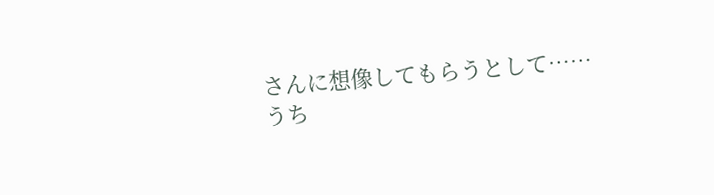さんに想像してもらうとして……
うち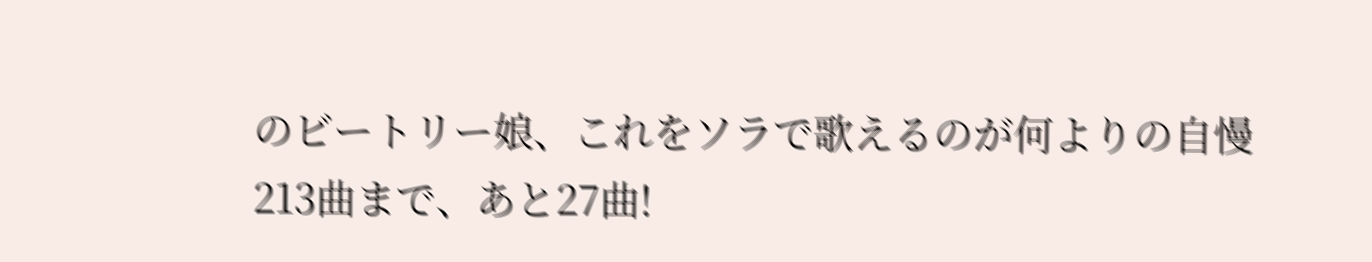のビートリー娘、これをソラで歌えるのが何よりの自慢
213曲まで、あと27曲!